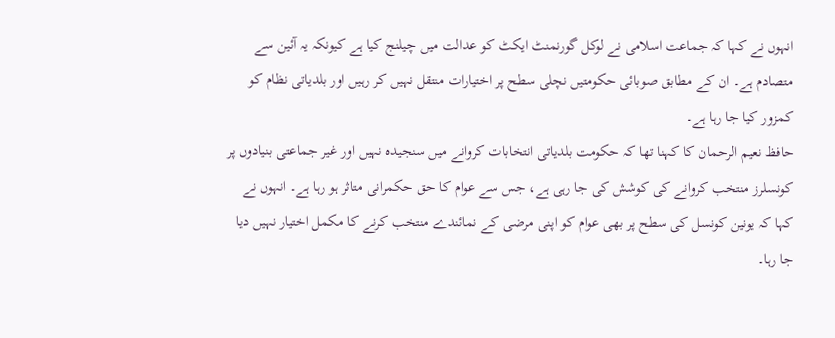انہوں نے کہا کہ جماعت اسلامی نے لوکل گورنمنٹ ایکٹ کو عدالت میں چیلنج کیا ہے کیونکہ یہ آئین سے متصادم ہے۔ ان کے مطابق صوبائی حکومتیں نچلی سطح پر اختیارات منتقل نہیں کر رہیں اور بلدیاتی نظام کو کمزور کیا جا رہا ہے۔
حافظ نعیم الرحمان کا کہنا تھا کہ حکومت بلدیاتی انتخابات کروانے میں سنجیدہ نہیں اور غیر جماعتی بنیادوں پر کونسلرز منتخب کروانے کی کوشش کی جا رہی ہے، جس سے عوام کا حق حکمرانی متاثر ہو رہا ہے۔ انہوں نے کہا کہ یونین کونسل کی سطح پر بھی عوام کو اپنی مرضی کے نمائندے منتخب کرنے کا مکمل اختیار نہیں دیا جا رہا۔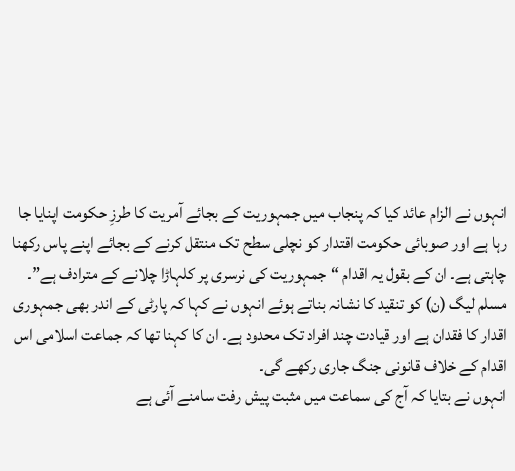انہوں نے الزام عائد کیا کہ پنجاب میں جمہوریت کے بجائے آمریت کا طرزِ حکومت اپنایا جا رہا ہے اور صوبائی حکومت اقتدار کو نچلی سطح تک منتقل کرنے کے بجائے اپنے پاس رکھنا چاہتی ہے۔ ان کے بقول یہ اقدام “جمہوریت کی نرسری پر کلہاڑا چلانے کے مترادف ہے”۔
مسلم لیگ (ن) کو تنقید کا نشانہ بناتے ہوئے انہوں نے کہا کہ پارٹی کے اندر بھی جمہوری اقدار کا فقدان ہے اور قیادت چند افراد تک محدود ہے۔ ان کا کہنا تھا کہ جماعت اسلامی اس اقدام کے خلاف قانونی جنگ جاری رکھے گی۔
انہوں نے بتایا کہ آج کی سماعت میں مثبت پیش رفت سامنے آئی ہے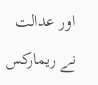اور عدالت نے ریمارکس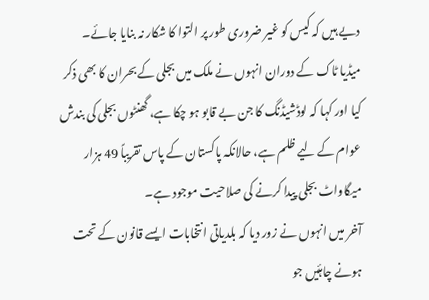دیے ہیں کہ کیس کو غیر ضروری طور پر التوا کا شکار نہ بنایا جائے۔
میڈیا ٹاک کے دوران انہوں نے ملک میں بجلی کے بحران کا بھی ذکر کیا اور کہا کہ لوڈشیڈنگ کا جن بے قابو ہو چکا ہے، گھنٹوں بجلی کی بندش عوام کے لیے ظلم ہے، حالانکہ پاکستان کے پاس تقریباً 49 ہزار میگاواٹ بجلی پیدا کرنے کی صلاحیت موجود ہے۔
آخر میں انہوں نے زور دیا کہ بلدیاتی انتخابات ایسے قانون کے تحت ہونے چاہئیں جو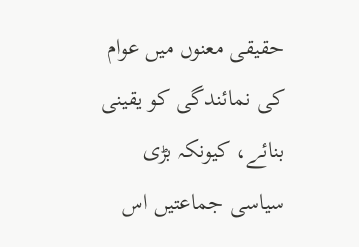حقیقی معنوں میں عوام کی نمائندگی کو یقینی بنائے، کیونکہ بڑی سیاسی جماعتیں اس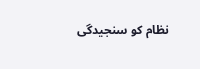نظام کو سنجیدگی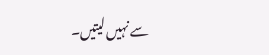سے نہیں لیتیں۔